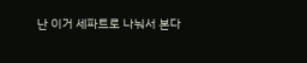난 이거 세파트로 나눠서 본다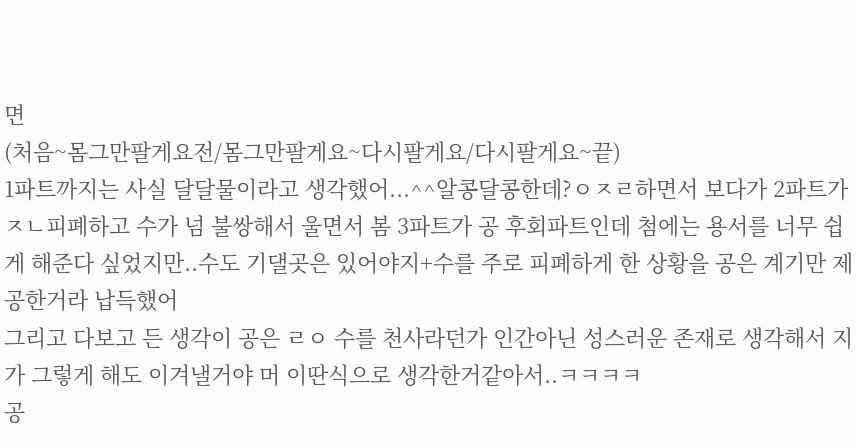면
(처음~몸그만팔게요전/몸그만팔게요~다시팔게요/다시팔게요~끝)
1파트까지는 사실 달달물이라고 생각했어...^^알콩달콩한데?ㅇㅈㄹ하면서 보다가 2파트가 ㅈㄴ피폐하고 수가 넘 불쌍해서 울면서 봄 3파트가 공 후회파트인데 첨에는 용서를 너무 쉽게 해준다 싶었지만..수도 기댈곳은 있어야지+수를 주로 피폐하게 한 상황을 공은 계기만 제공한거라 납득했어
그리고 다보고 든 생각이 공은 ㄹㅇ 수를 천사라던가 인간아닌 성스러운 존재로 생각해서 지가 그렇게 해도 이겨낼거야 머 이딴식으로 생각한거같아서..ㅋㅋㅋㅋ
공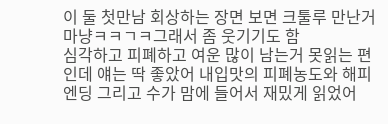이 둘 첫만남 회상하는 장면 보면 크툴루 만난거마냥ㅋㅋㄱㅋ그래서 좀 웃기기도 함
심각하고 피폐하고 여운 많이 남는거 못읽는 편인데 얘는 딱 좋았어 내입맛의 피폐농도와 해피엔딩 그리고 수가 맘에 들어서 재밌게 읽었어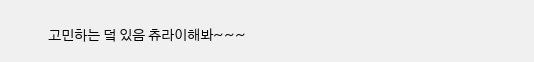고민하는 덬 있음 츄라이해봐~~~